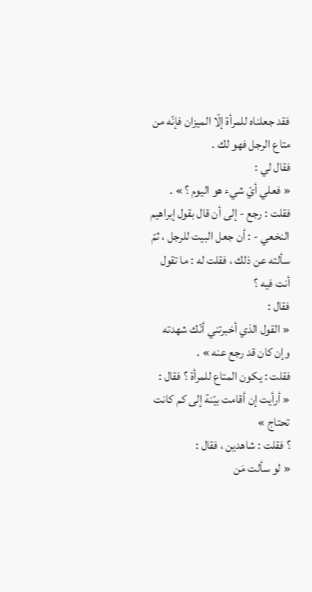فقد جعلناه للمرأة إلّا الميزان فإنّه من متاع الرجل فهو لك .
فقال لي :
« فعلي أيّ شيء هو اليوم ؟ » .
فقلت : رجع - إلى أن قال بقول إبراهيم النخعي - : أن جعل البيت للرجل ، ثمّ سألته عن ذلك ، فقلت له : ما تقول أنت فيه ؟
فقال :
« القول الذي أخبرتني أنّك شهدته وإن كان قد رجع عنه » .
فقلت : يكون المتاع للمرأة ؟ فقال :
« أرأيت إن أقامت بيّنة إلى كم كانت تحتاج »
؟ فقلت : شاهدين ، فقال :
« لو سألت مَن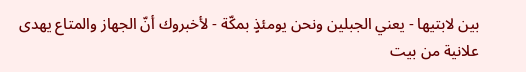بين لابتيها - يعني الجبلين ونحن يومئذٍ بمكّة - لأخبروك أنّ الجهاز والمتاع يهدى علانية من بيت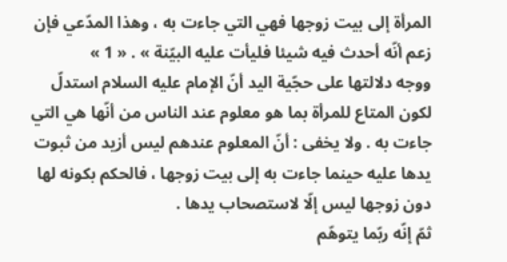المرأة إلى بيت زوجها فهي التي جاءت به ، وهذا المدّعي فإن زعم أنّه أحدث فيه شيئا فليأت عليه البيّنة » . « 1 »
ووجه دلالتها على حجّية اليد أنّ الإمام عليه السلام استدلّ لكون المتاع للمرأة بما هو معلوم عند الناس من أنّها هي التي جاءت به . ولا يخفى : أنّ المعلوم عندهم ليس أزيد من ثبوت يدها عليه حينما جاءت به إلى بيت زوجها ، فالحكم بكونه لها دون زوجها ليس إلّا لاستصحاب يدها .
ثمّ إنّه ربّما يتوهّم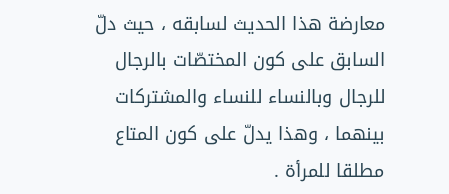معارضة هذا الحديث لسابقه ، حيث دلّ السابق على كون المختصّات بالرجال للرجال وبالنساء للنساء والمشتركات بينهما ، وهذا يدلّ على كون المتاع مطلقا للمرأة .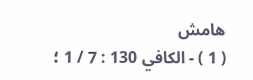هامش
( 1 ) - الكافي 130 : 7 / 1 ؛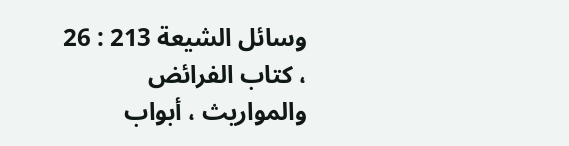وسائل الشيعة 213 : 26 ، كتاب الفرائض والمواريث ، أبواب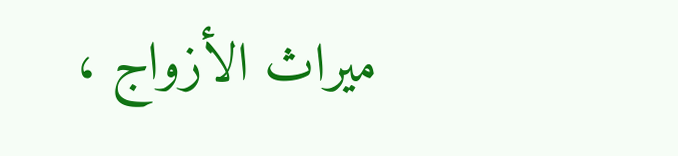ميراث الأزواج ،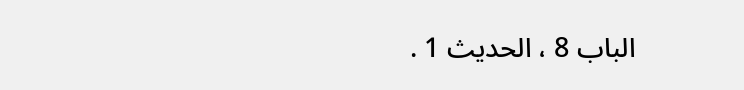الباب 8 ، الحديث 1 .